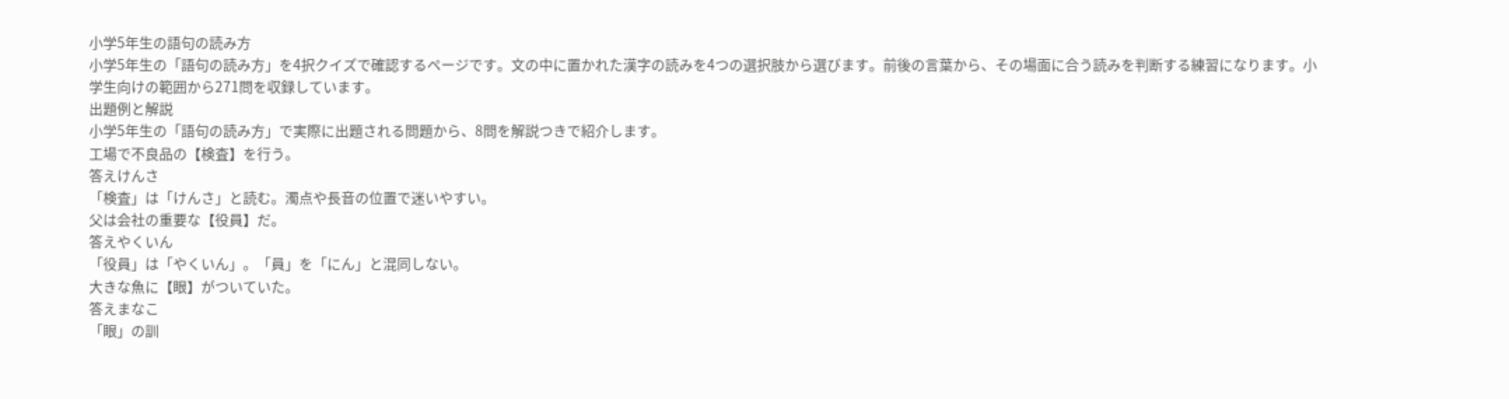小学5年生の語句の読み方
小学5年生の「語句の読み方」を4択クイズで確認するページです。文の中に置かれた漢字の読みを4つの選択肢から選びます。前後の言葉から、その場面に合う読みを判断する練習になります。小学生向けの範囲から271問を収録しています。
出題例と解説
小学5年生の「語句の読み方」で実際に出題される問題から、8問を解説つきで紹介します。
工場で不良品の【検査】を行う。
答えけんさ
「検査」は「けんさ」と読む。濁点や長音の位置で迷いやすい。
父は会社の重要な【役員】だ。
答えやくいん
「役員」は「やくいん」。「員」を「にん」と混同しない。
大きな魚に【眼】がついていた。
答えまなこ
「眼」の訓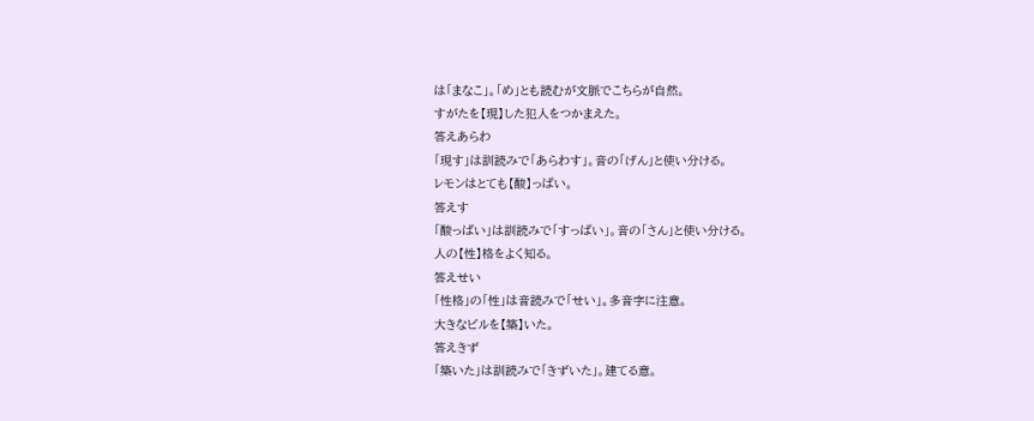は「まなこ」。「め」とも読むが文脈でこちらが自然。
すがたを【現】した犯人をつかまえた。
答えあらわ
「現す」は訓読みで「あらわす」。音の「げん」と使い分ける。
レモンはとても【酸】っぱい。
答えす
「酸っぱい」は訓読みで「すっぱい」。音の「さん」と使い分ける。
人の【性】格をよく知る。
答えせい
「性格」の「性」は音読みで「せい」。多音字に注意。
大きなビルを【築】いた。
答えきず
「築いた」は訓読みで「きずいた」。建てる意。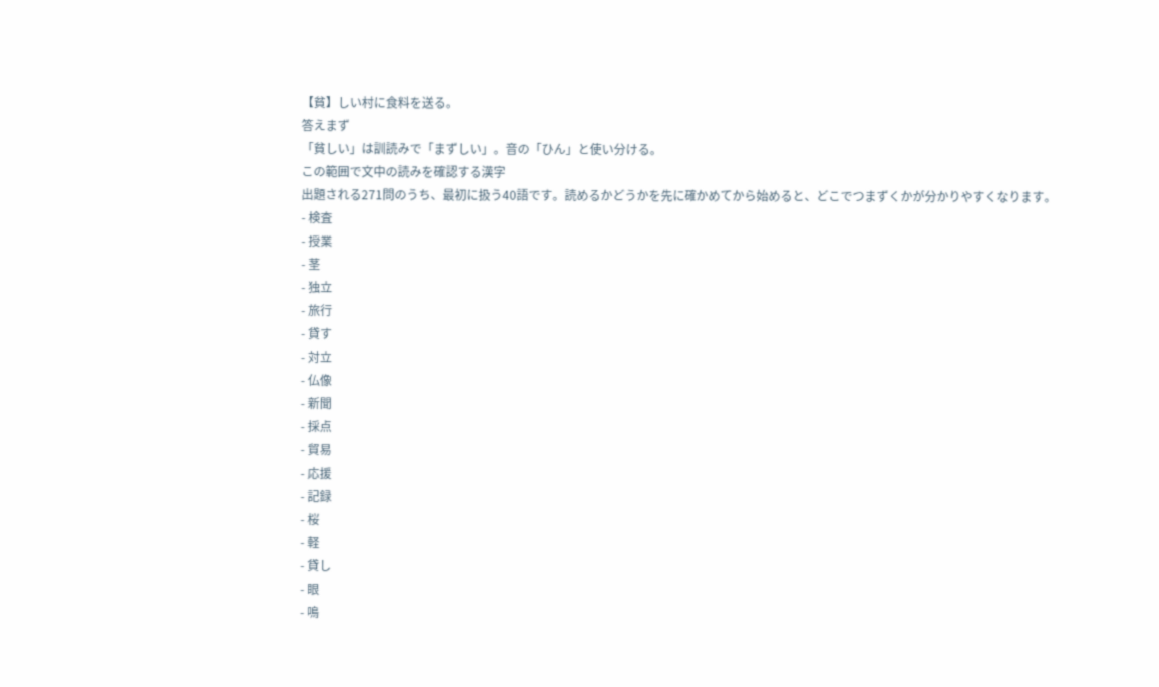【貧】しい村に食料を送る。
答えまず
「貧しい」は訓読みで「まずしい」。音の「ひん」と使い分ける。
この範囲で文中の読みを確認する漢字
出題される271問のうち、最初に扱う40語です。読めるかどうかを先に確かめてから始めると、どこでつまずくかが分かりやすくなります。
- 検査
- 授業
- 茎
- 独立
- 旅行
- 貸す
- 対立
- 仏像
- 新聞
- 採点
- 貿易
- 応援
- 記録
- 桜
- 軽
- 貸し
- 眼
- 鳴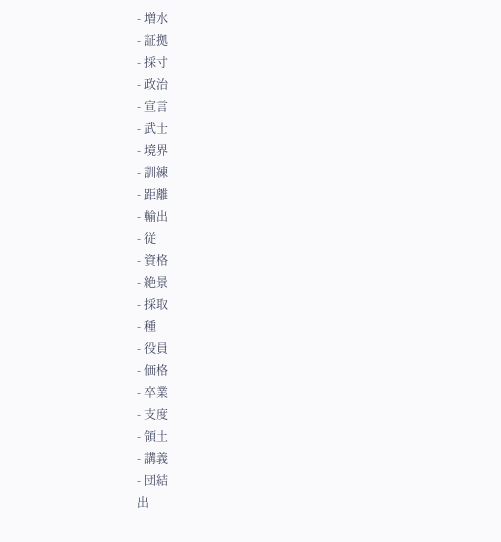- 増水
- 証拠
- 採寸
- 政治
- 宣言
- 武士
- 境界
- 訓練
- 距離
- 輸出
- 従
- 資格
- 絶景
- 採取
- 種
- 役員
- 価格
- 卒業
- 支度
- 領土
- 講義
- 団結
出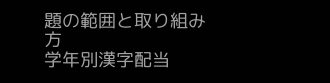題の範囲と取り組み方
学年別漢字配当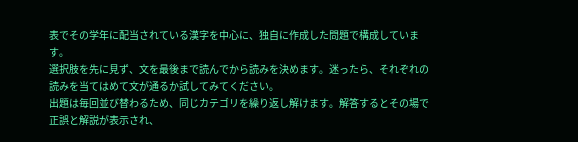表でその学年に配当されている漢字を中心に、独自に作成した問題で構成しています。
選択肢を先に見ず、文を最後まで読んでから読みを決めます。迷ったら、それぞれの読みを当てはめて文が通るか試してみてください。
出題は毎回並び替わるため、同じカテゴリを繰り返し解けます。解答するとその場で正誤と解説が表示され、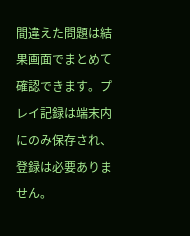間違えた問題は結果画面でまとめて確認できます。プレイ記録は端末内にのみ保存され、登録は必要ありません。